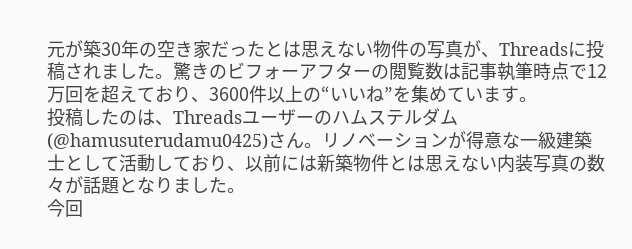元が築30年の空き家だったとは思えない物件の写真が、Threadsに投稿されました。驚きのビフォーアフターの閲覧数は記事執筆時点で12万回を超えており、3600件以上の“いいね”を集めています。
投稿したのは、Threadsユーザーのハムステルダム(@hamusuterudamu0425)さん。リノベーションが得意な一級建築士として活動しており、以前には新築物件とは思えない内装写真の数々が話題となりました。
今回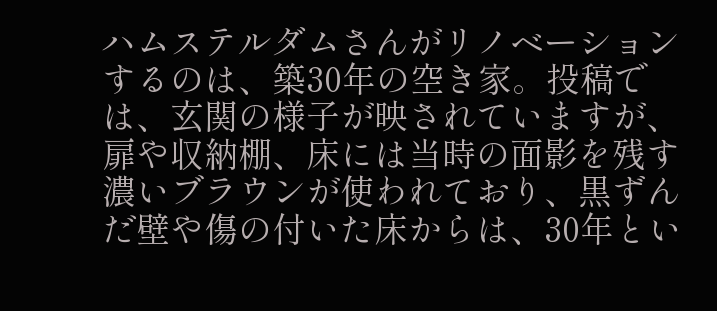ハムステルダムさんがリノベーションするのは、築30年の空き家。投稿では、玄関の様子が映されていますが、扉や収納棚、床には当時の面影を残す濃いブラウンが使われており、黒ずんだ壁や傷の付いた床からは、30年とい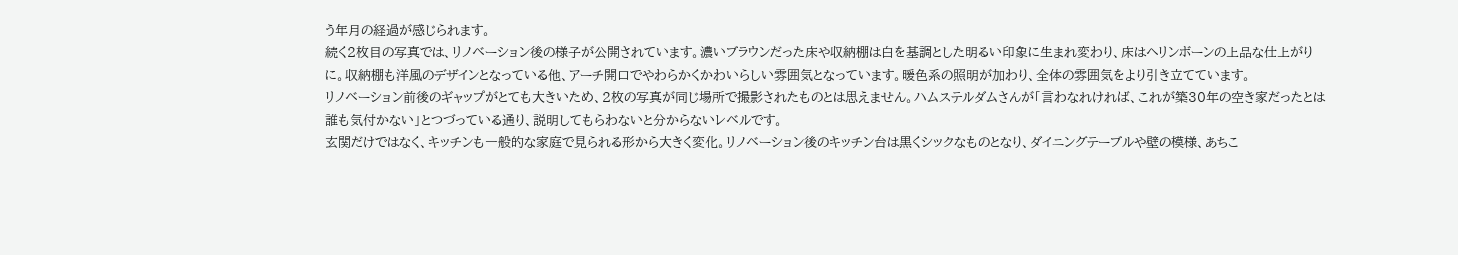う年月の経過が感じられます。
続く2枚目の写真では、リノベーション後の様子が公開されています。濃いブラウンだった床や収納棚は白を基調とした明るい印象に生まれ変わり、床はヘリンボーンの上品な仕上がりに。収納棚も洋風のデザインとなっている他、アーチ開口でやわらかくかわいらしい雰囲気となっています。暖色系の照明が加わり、全体の雰囲気をより引き立てています。
リノベーション前後のギャップがとても大きいため、2枚の写真が同じ場所で撮影されたものとは思えません。ハムステルダムさんが「言わなれければ、これが築30年の空き家だったとは誰も気付かない」とつづっている通り、説明してもらわないと分からないレベルです。
玄関だけではなく、キッチンも一般的な家庭で見られる形から大きく変化。リノベーション後のキッチン台は黒くシックなものとなり、ダイニングテーブルや壁の模様、あちこ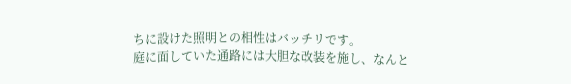ちに設けた照明との相性はバッチリです。
庭に面していた通路には大胆な改装を施し、なんと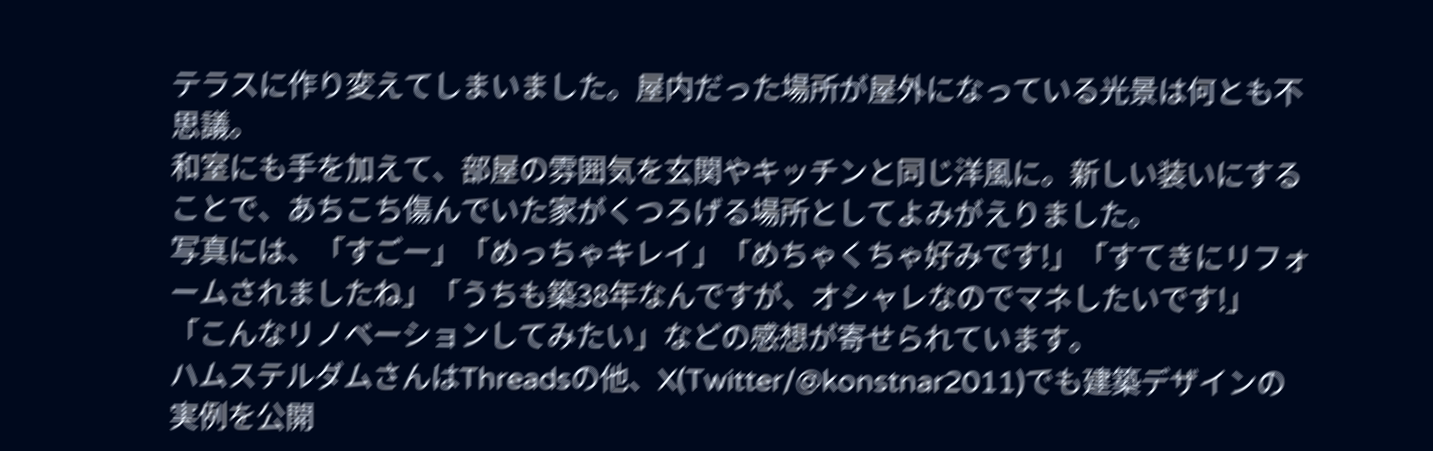テラスに作り変えてしまいました。屋内だった場所が屋外になっている光景は何とも不思議。
和室にも手を加えて、部屋の雰囲気を玄関やキッチンと同じ洋風に。新しい装いにすることで、あちこち傷んでいた家がくつろげる場所としてよみがえりました。
写真には、「すごー」「めっちゃキレイ」「めちゃくちゃ好みです!」「すてきにリフォームされましたね」「うちも築38年なんですが、オシャレなのでマネしたいです!」「こんなリノベーションしてみたい」などの感想が寄せられています。
ハムステルダムさんはThreadsの他、X(Twitter/@konstnar2011)でも建築デザインの実例を公開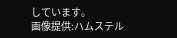しています。
画像提供:ハムステル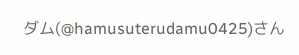ダム(@hamusuterudamu0425)さん